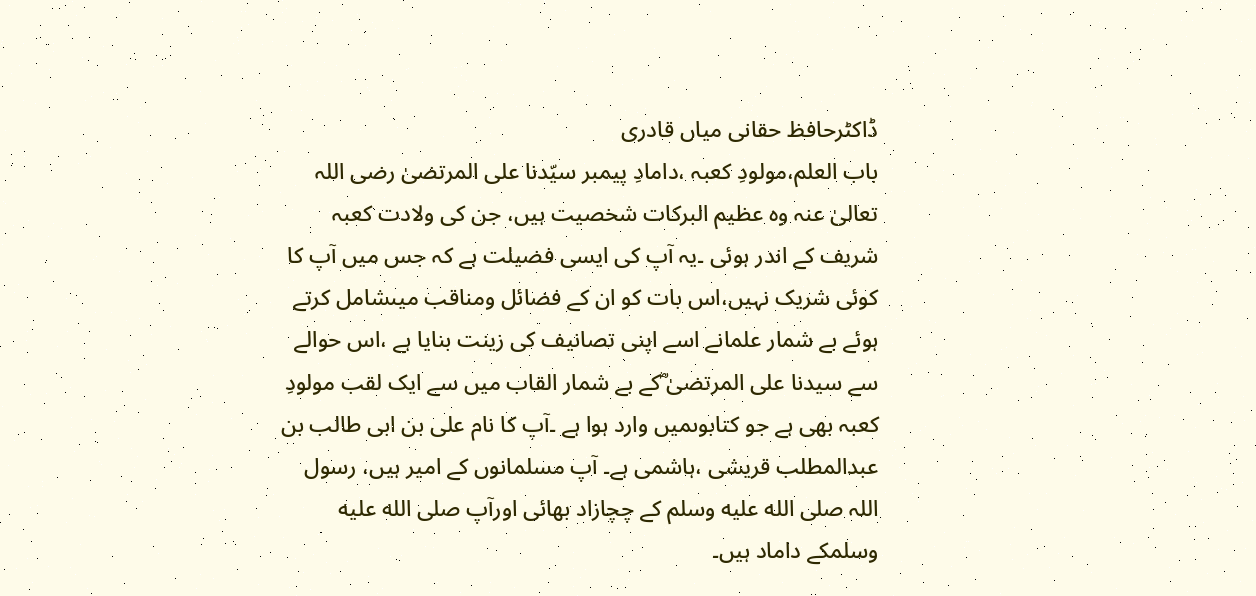ڈاکٹرحافظ حقانی میاں قادری
باب العلم،مولودِ کعبہ ،دامادِ پیمبر سیّدنا علی المرتضیٰ رضی اللہ تعالیٰ عنہ وہ عظیم البرکات شخصیت ہیں، جن کی ولادت کعبہ شریف کے اندر ہوئی ۔یہ آپ کی ایسی فضیلت ہے کہ جس میں آپ کا کوئی شریک نہیں،اس بات کو ان کے فضائل ومناقب میںشامل کرتے ہوئے بے شمار علمانے اسے اپنی تصانیف کی زینت بنایا ہے ،اس حوالے سے سیدنا علی المرتضیٰ ؓکے بے شمار القاب میں سے ایک لقب مولودِ کعبہ بھی ہے جو کتابوںمیں وارد ہوا ہے ۔آپ کا نام علی بن ابی طالب بن عبدالمطلب قریشی ،ہاشمی ہے۔ آپ مسلمانوں کے امیر ہیں، رسول اللہ صلى الله عليه وسلم کے چچازاد بھائی اورآپ صلى الله عليه وسلمکے داماد ہیں۔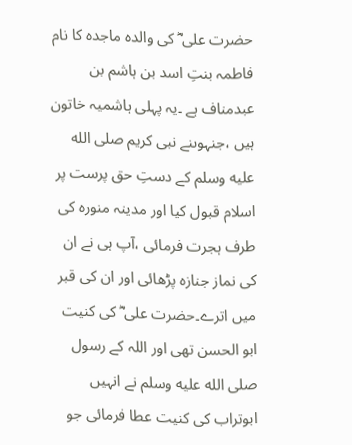حضرت علی ؓ کی والدہ ماجدہ کا نام فاطمہ بنتِ اسد بن ہاشم بن عبدمناف ہے ۔یہ پہلی ہاشمیہ خاتون ہیں ،جنہوںنے نبی کریم صلى الله عليه وسلم کے دستِ حق پرست پر اسلام قبول کیا اور مدینہ منورہ کی طرف ہجرت فرمائی ،آپ ہی نے ان کی نماز جنازہ پڑھائی اور ان کی قبر میں اترے۔حضرت علی ؓ کی کنیت ابو الحسن تھی اور اللہ کے رسول صلى الله عليه وسلم نے انہیں ابوتراب کی کنیت عطا فرمائی جو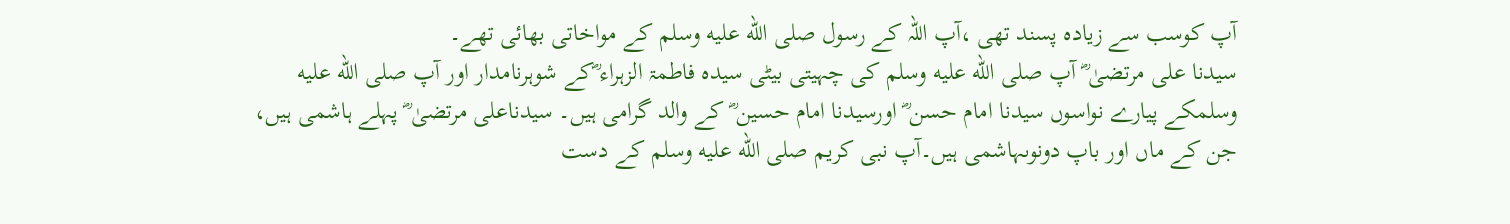آپ کوسب سے زیادہ پسند تھی ،آپ اللہ کے رسول صلى الله عليه وسلم کے مواخاتی بھائی تھے۔
سیدنا علی مرتضیٰ ؓ آپ صلى الله عليه وسلم کی چہیتی بیٹی سیدہ فاطمۃ الزہراء ؓکے شوہرنامدار اور آپ صلى الله عليه وسلمکے پیارے نواسوں سیدنا امام حسن ؓ اورسیدنا امام حسین ؓ کے والد گرامی ہیں۔ سیدناعلی مرتضیٰ ؓ پہلے ہاشمی ہیں، جن کے ماں اور باپ دونوںہاشمی ہیں۔آپ نبی کریم صلى الله عليه وسلم کے دست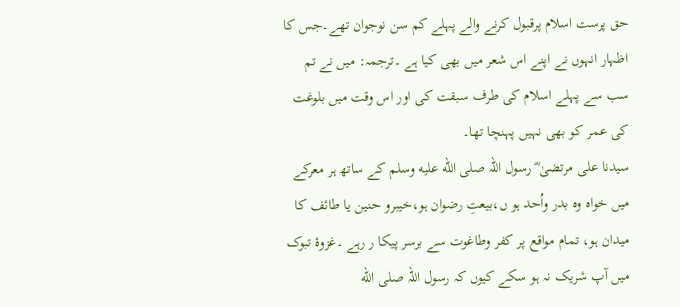حق پرست اسلام پرقبول کرنے والے پہلے کم سن نوجوان تھے۔جس کا اظہار انہوں نے اپنے اس شعر میں بھی کیا ہے ۔ترجمہ: میں نے تم سب سے پہلے اسلام کی طرف سبقت کی اور اس وقت میں بلوغت کی عمر کو بھی نہیں پہنچا تھا۔
سیدنا علی مرتضیٰ ؓ رسول اللہ صلى الله عليه وسلم کے ساتھ ہر معرکے میں خواہ وہ بدر واُحد ہو ں،بیعتِ رضوان ہو،خیبرو حنین یا طائف کا میدان ہو، تمام مواقع پر کفر وطاغوت سے برسر پیکا ر رہے ۔غزوۂ تبوک میں آپ شریک نہ ہو سکے کیوں کہ رسول اللہ صلى الله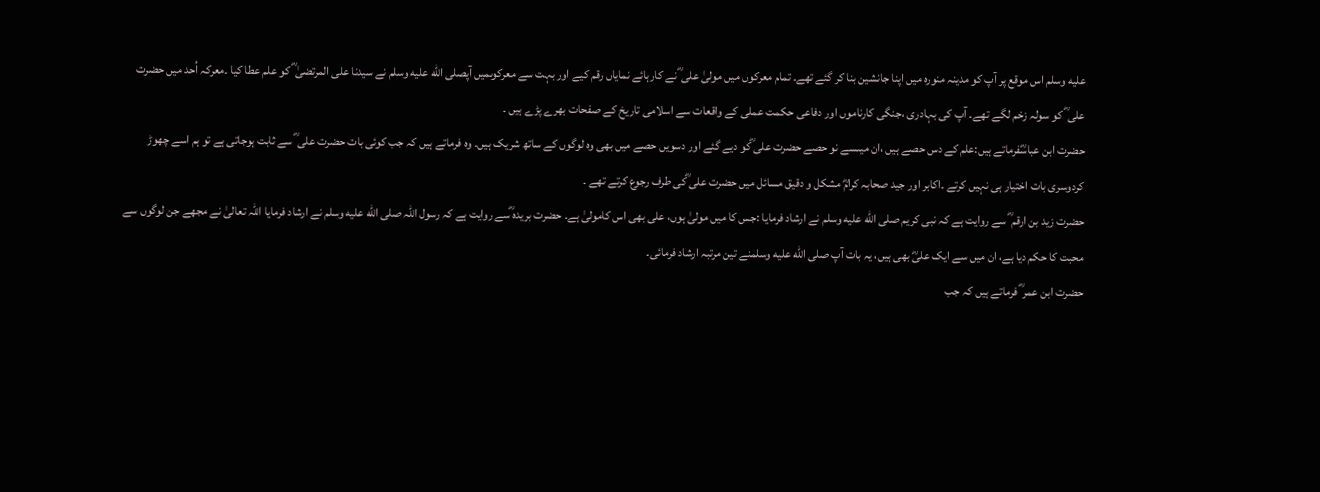عليه وسلم اس موقع پر آپ کو مدینہ منورہ میں اپنا جانشین بنا کر گئے تھے۔ تمام معرکوں میں مولیٰ علی ؓ نے کارہائے نمایاں رقم کیے اور بہت سے معرکوںمیں آپصلى الله عليه وسلم نے سیدنا علی المرتضیٰ ؓ کو علم عطا کیا ۔معرکہ اُحد میں حضرت علی ؓ کو سولہ زخم لگے تھے۔ آپ کی بہادری ،جنگی کارناموں اور دفاعی حکمت عملی کے واقعات سے اسلامی تاریخ کے صفحات بھرے پڑے ہیں ۔
حضرت ابن عباسؓفرماتے ہیں:علم کے دس حصے ہیں ،ان میںسے نو حصے حضرت علی ؓکو دیے گئے اور دسویں حصے میں بھی وہ لوگوں کے ساتھ شریک ہیں۔ وہ فرماتے ہیں کہ جب کوئی بات حضرت علی ؓ سے ثابت ہوجاتی ہے تو ہم اسے چھوڑ کردوسری بات اختیار ہی نہیں کرتے ۔اکابر اور جید صحابہ کرامؓ مشکل و دقیق مسائل میں حضرت علی ؓکی طرف رجوع کرتے تھے ۔
حضرت زید بن ارقم ؓ سے روایت ہے کہ نبی کریم صلى الله عليه وسلم نے ارشاد فرمایا :جس کا میں مولیٰ ہوں، علی بھی اس کامولیٰ ہے۔ حضرت بریدہ ؓسے روایت ہے کہ رسول اللہ صلى الله عليه وسلم نے ارشاد فرمایا اللہ تعالیٰ نے مجھے جن لوگوں سے محبت کا حکم دیا ہے، ان میں سے ایک علیؓ بھی ہیں، یہ بات آپ صلى الله عليه وسلمنے تین مرتبہ ارشاد فرمائی۔
حضرت ابن عمر ؓ فرماتے ہیں کہ جب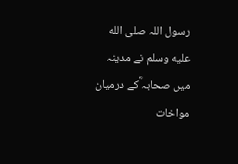رسول اللہ صلى الله عليه وسلم نے مدینہ میں صحابہ ؓکے درمیان مواخات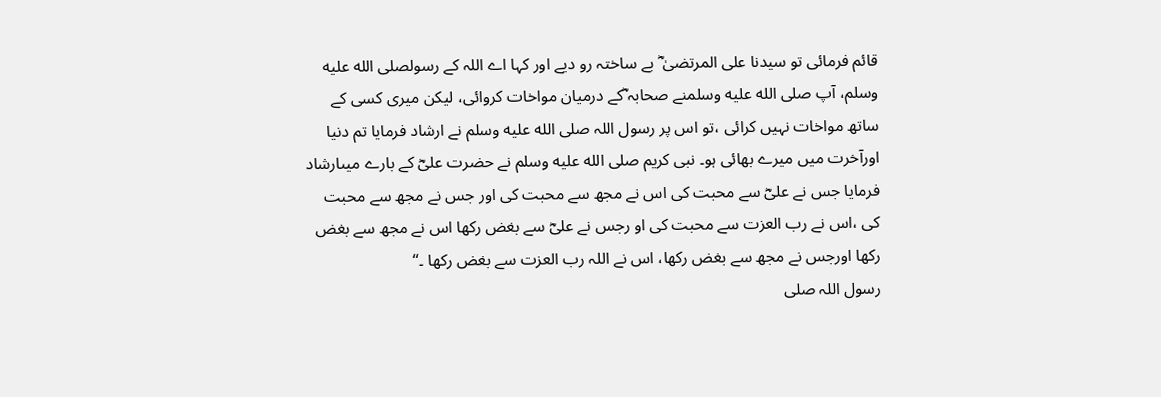قائم فرمائی تو سیدنا علی المرتضیٰ ؓ بے ساختہ رو دیے اور کہا اے اللہ کے رسولصلى الله عليه وسلم، آپ صلى الله عليه وسلمنے صحابہ ؓکے درمیان مواخات کروائی، لیکن میری کسی کے ساتھ مواخات نہیں کرائی ،تو اس پر رسول اللہ صلى الله عليه وسلم نے ارشاد فرمایا تم دنیا اورآخرت میں میرے بھائی ہو۔ نبی کریم صلى الله عليه وسلم نے حضرت علیؓ کے بارے میںارشاد فرمایا جس نے علیؓ سے محبت کی اس نے مجھ سے محبت کی اور جس نے مجھ سے محبت کی ،اس نے رب العزت سے محبت کی او رجس نے علیؓ سے بغض رکھا اس نے مجھ سے بغض رکھا اورجس نے مجھ سے بغض رکھا، اس نے اللہ رب العزت سے بغض رکھا ۔‘‘
رسول اللہ صلى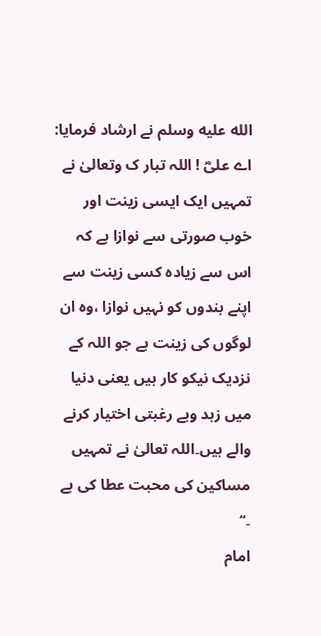الله عليه وسلم نے ارشاد فرمایا: اے علیؓ ! اللہ تبار ک وتعالیٰ نے تمہیں ایک ایسی زینت اور خوب صورتی سے نوازا ہے کہ اس سے زیادہ کسی زینت سے اپنے بندوں کو نہیں نوازا ،وہ ان لوگوں کی زینت ہے جو اللہ کے نزدیک نیکو کار ہیں یعنی دنیا میں زہد وبے رغبتی اختیار کرنے والے ہیں۔اللہ تعالیٰ نے تمہیں مساکین کی محبت عطا کی ہے ۔‘‘
امام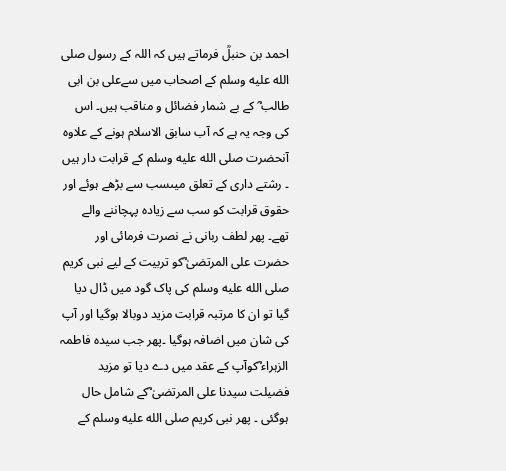احمد بن حنبلؒ فرماتے ہیں کہ اللہ کے رسول صلى الله عليه وسلم کے اصحاب میں سےعلی بن ابی طالب ؓ کے بے شمار فضائل و مناقب ہیں۔ اس کی وجہ یہ ہے کہ آب سابق الاسلام ہونے کے علاوہ آنحضرت صلى الله عليه وسلم کے قرابت دار ہیں ۔ رشتے داری کے تعلق میںسب سے بڑھے ہوئے اور حقوق قرابت کو سب سے زیادہ پہچاننے والے تھے۔ پھر لطف ربانی نے نصرت فرمائی اور حضرت علی المرتضیٰ ؓکو تربیت کے لیے نبی کریم صلى الله عليه وسلم کی پاک گود میں ڈال دیا گیا تو ان کا مرتبہ قرابت مزید دوبالا ہوگیا اور آپ کی شان میں اضافہ ہوگیا ۔پھر جب سیدہ فاطمہ الزہراء ؓکوآپ کے عقد میں دے دیا تو مزید فضیلت سیدنا علی المرتضیٰ ؓکے شامل حال ہوگئی ۔ پھر نبی کریم صلى الله عليه وسلم کے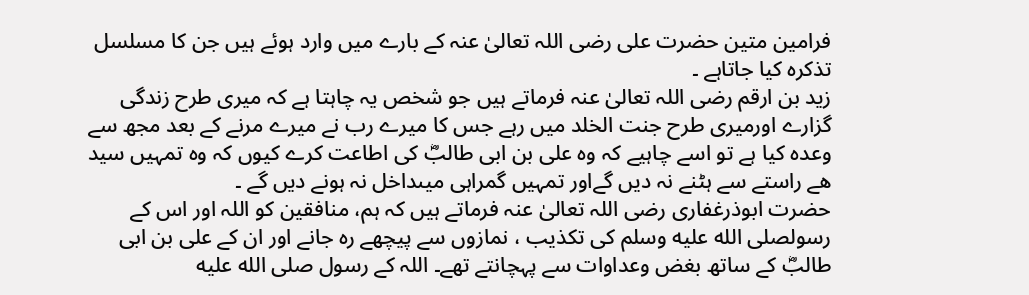فرامین متین حضرت علی رضی اللہ تعالیٰ عنہ کے بارے میں وارد ہوئے ہیں جن کا مسلسل تذکرہ کیا جاتاہے ۔
زید بن ارقم رضی اللہ تعالیٰ عنہ فرماتے ہیں جو شخص یہ چاہتا ہے کہ میری طرح زندگی گزارے اورمیری طرح جنت الخلد میں رہے جس کا میرے رب نے میرے مرنے کے بعد مجھ سے وعدہ کیا ہے تو اسے چاہیے کہ وہ علی بن ابی طالبؓ کی اطاعت کرے کیوں کہ وہ تمہیں سید ھے راستے سے ہٹنے نہ دیں گےاور تمہیں گمراہی میںداخل نہ ہونے دیں گے ۔
حضرت ابوذرغفاری رضی اللہ تعالیٰ عنہ فرماتے ہیں کہ ہم، منافقین کو اللہ اور اس کے رسولصلى الله عليه وسلم کی تکذیب ، نمازوں سے پیچھے رہ جانے اور ان کے علی بن ابی طالبؓ کے ساتھ بغض وعداوات سے پہچانتے تھے۔ اللہ کے رسول صلى الله عليه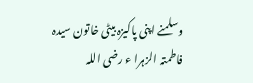وسلمنے اپنی پاکیزہ بیٹی خاتون سیدہ فاطمتہ الزہرا ء رضی اللہ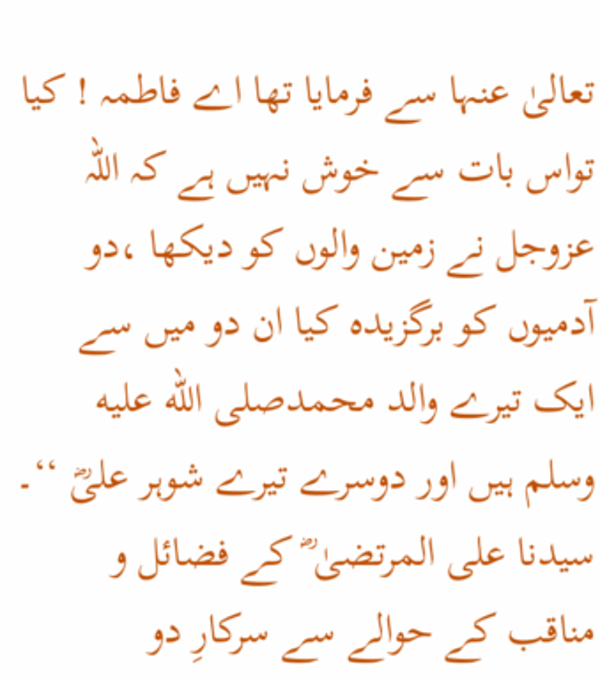تعالیٰ عنہا سے فرمایا تھا اے فاطمہ ! کیا تواس بات سے خوش نہیں ہے کہ اللہ عزوجل نے زمین والوں کو دیکھا ،دو آدمیوں کو برگزیدہ کیا ان دو میں سے ایک تیرے والد محمدصلى الله عليه وسلم ہیں اور دوسرے تیرے شوہر علیؓ ‘‘۔
سیدنا علی المرتضیٰ ؓ کے فضائل و مناقب کے حوالے سے سرکارِ دو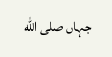جہاں صلى الله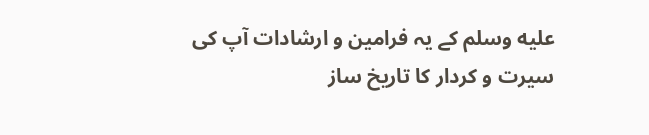عليه وسلم کے یہ فرامین و ارشادات آپ کی سیرت و کردار کا تاریخ ساز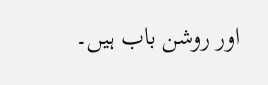اور روشن باب ہیں۔